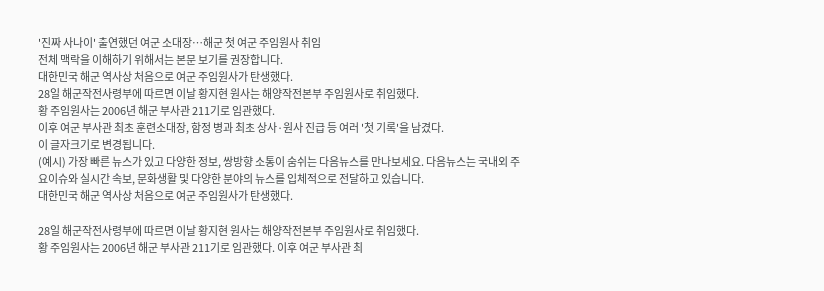'진짜 사나이' 출연했던 여군 소대장…해군 첫 여군 주임원사 취임
전체 맥락을 이해하기 위해서는 본문 보기를 권장합니다.
대한민국 해군 역사상 처음으로 여군 주임원사가 탄생했다.
28일 해군작전사령부에 따르면 이날 황지현 원사는 해양작전본부 주임원사로 취임했다.
황 주임원사는 2006년 해군 부사관 211기로 임관했다.
이후 여군 부사관 최초 훈련소대장, 함정 병과 최초 상사·원사 진급 등 여러 '첫 기록'을 남겼다.
이 글자크기로 변경됩니다.
(예시) 가장 빠른 뉴스가 있고 다양한 정보, 쌍방향 소통이 숨쉬는 다음뉴스를 만나보세요. 다음뉴스는 국내외 주요이슈와 실시간 속보, 문화생활 및 다양한 분야의 뉴스를 입체적으로 전달하고 있습니다.
대한민국 해군 역사상 처음으로 여군 주임원사가 탄생했다.

28일 해군작전사령부에 따르면 이날 황지현 원사는 해양작전본부 주임원사로 취임했다.
황 주임원사는 2006년 해군 부사관 211기로 임관했다. 이후 여군 부사관 최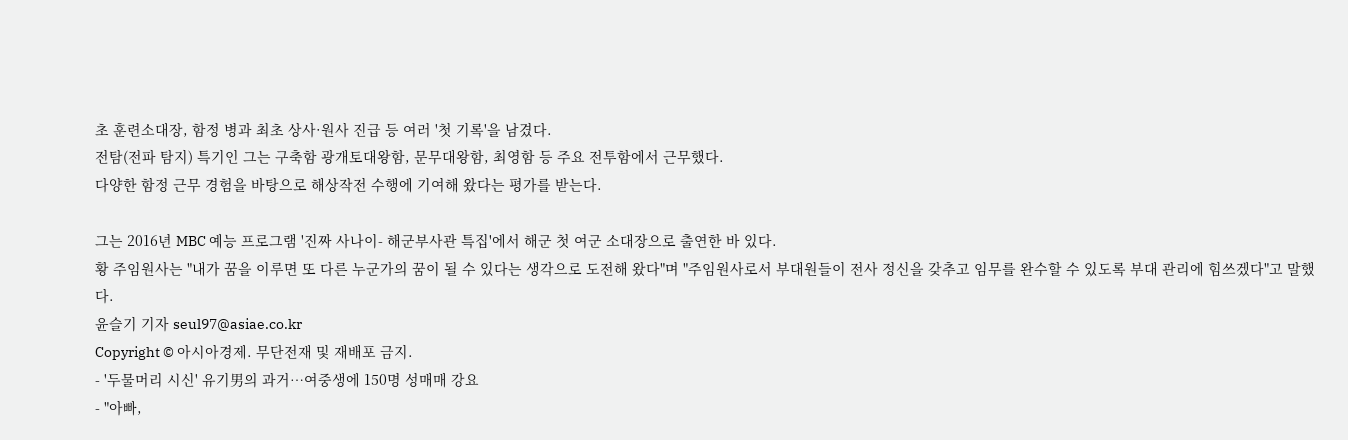초 훈련소대장, 함정 병과 최초 상사·원사 진급 등 여러 '첫 기록'을 남겼다.
전탐(전파 탐지) 특기인 그는 구축함 광개토대왕함, 문무대왕함, 최영함 등 주요 전투함에서 근무했다.
다양한 함정 근무 경험을 바탕으로 해상작전 수행에 기여해 왔다는 평가를 받는다.

그는 2016년 MBC 예능 프로그램 '진짜 사나이- 해군부사관 특집'에서 해군 첫 여군 소대장으로 출연한 바 있다.
황 주임원사는 "내가 꿈을 이루면 또 다른 누군가의 꿈이 될 수 있다는 생각으로 도전해 왔다"며 "주임원사로서 부대원들이 전사 정신을 갖추고 임무를 완수할 수 있도록 부대 관리에 힘쓰겠다"고 말했다.
윤슬기 기자 seul97@asiae.co.kr
Copyright © 아시아경제. 무단전재 및 재배포 금지.
- '두물머리 시신' 유기男의 과거…여중생에 150명 성매매 강요
- "아빠,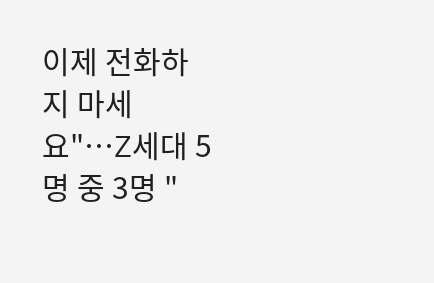이제 전화하지 마세요"…Z세대 5명 중 3명 "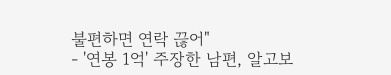불편하면 연락 끊어"
- '연봉 1억' 주장한 남편, 알고보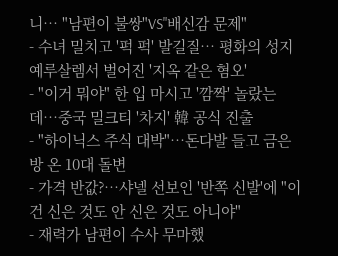니… "남편이 불쌍"VS"배신감 문제"
- 수녀 밀치고 '퍽 퍽' 발길질… 평화의 성지 예루살렘서 벌어진 '지옥 같은 혐오'
- "이거 뭐야" 한 입 마시고 '깜짝' 놀랐는데…중국 밀크티 '차지' 韓 공식 진출
- "하이닉스 주식 대박"…돈다발 들고 금은방 온 10대 돌변
- 가격 반값?…샤넬 선보인 '반쪽 신발'에 "이건 신은 것도 안 신은 것도 아니야"
- 재력가 남편이 수사 무마했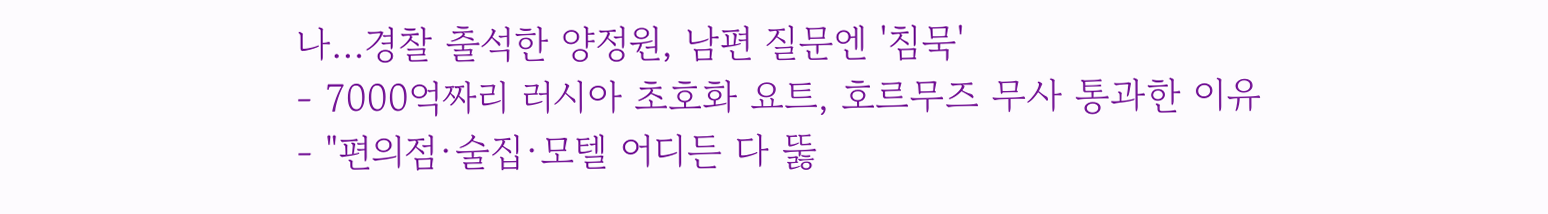나…경찰 출석한 양정원, 남편 질문엔 '침묵'
- 7000억짜리 러시아 초호화 요트, 호르무즈 무사 통과한 이유
- "편의점·술집·모텔 어디든 다 뚫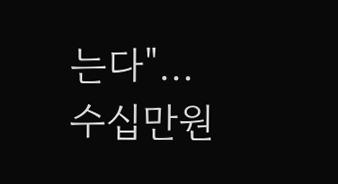는다"…수십만원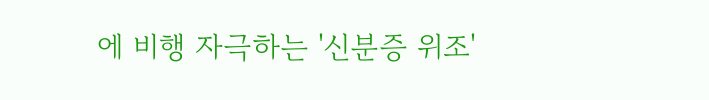에 비행 자극하는 '신분증 위조'